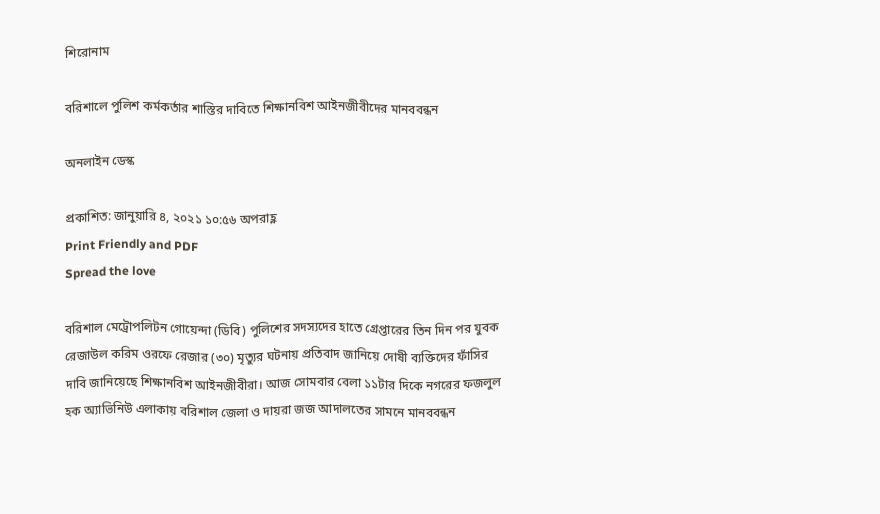শিরোনাম

বরিশালে পুলিশ কর্মকর্তার শাস্তির দাবিতে শিক্ষানবিশ আইনজীবীদের মানববন্ধন

অনলাইন ডেস্ক

প্রকাশিত: জানুয়ারি ৪, ২০২১ ১০:৫৬ অপরাহ্ণ
Print Friendly and PDF
Spread the love

বরিশাল মেট্রোপলিটন গোয়েন্দা (ডিবি) পুলিশের সদস্যদের হাতে গ্রেপ্তারের তিন দিন পর যুবক রেজাউল করিম ওরফে রেজার (৩০) মৃত্যুর ঘটনায় প্রতিবাদ জানিয়ে দোষী ব্যক্তিদের ফাঁসির দাবি জানিয়েছে শিক্ষানবিশ আইনজীবীরা। আজ সোমবার বেলা ১১টার দিকে নগরের ফজলুল হক অ্যাভিনিউ এলাকায় বরিশাল জেলা ও দায়রা জজ আদালতের সামনে মানববন্ধন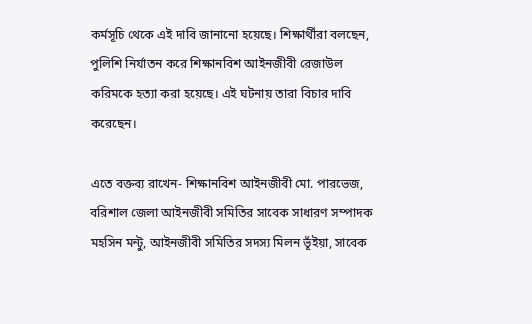কর্মসূচি থেকে এই দাবি জানানো হয়েছে। শিক্ষার্থীরা বলছেন, পুলিশি নির্যাতন করে শিক্ষানবিশ আইনজীবী রেজাউল করিমকে হত্যা করা হয়েছে। এই ঘটনায় তারা বিচার দাবি করেছেন।

এতে বক্তব্য রাখেন- শিক্ষানবিশ আইনজীবী মো. পারভেজ, বরিশাল জেলা আইনজীবী সমিতির সাবেক সাধারণ সম্পাদক মহসিন মন্টু, আইনজীবী সমিতির সদস্য মিলন ভূঁইয়া, সাবেক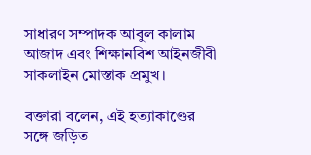সাধারণ সম্পাদক আবুল কালাম আজাদ এবং শিক্ষানবিশ আইনজীবী সাকলাইন মোস্তাক প্রমুখ।

বক্তারা বলেন, এই হত্যাকাণ্ডের সঙ্গে জড়িত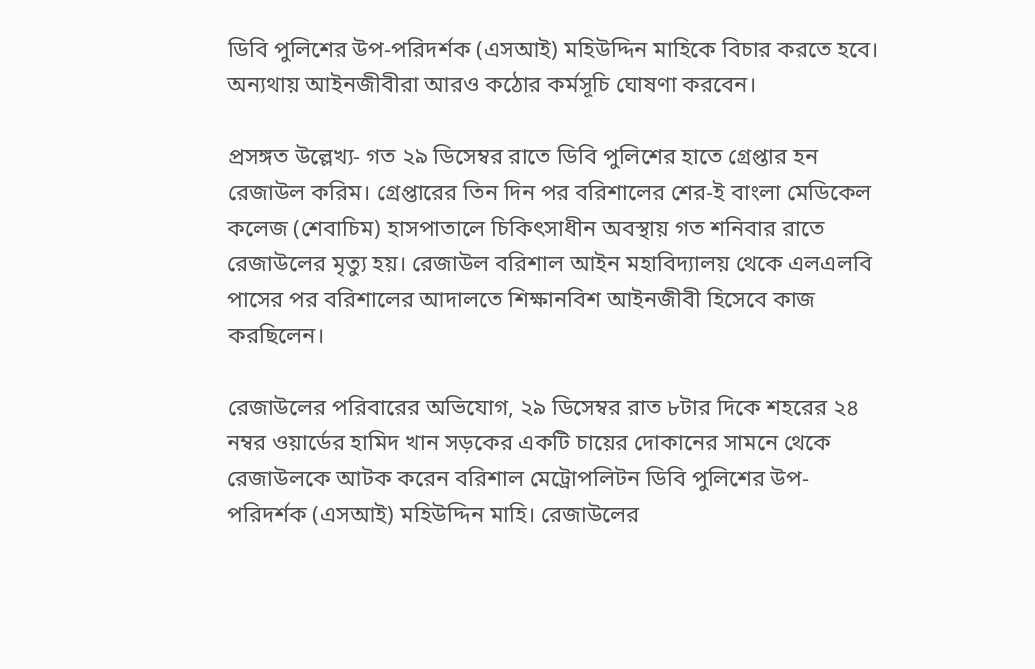ডিবি পুলিশের উপ-পরিদর্শক (এসআই) মহিউদ্দিন মাহিকে বিচার করতে হবে। অন্যথায় আইনজীবীরা আরও কঠোর কর্মসূচি ঘোষণা করবেন।

প্রসঙ্গত উল্লেখ্য- গত ২৯ ডিসেম্বর রাতে ডিবি পুলিশের হাতে গ্রেপ্তার হন রেজাউল করিম। গ্রেপ্তারের তিন দিন পর বরিশালের শের-ই বাংলা মেডিকেল কলেজ (শেবাচিম) হাসপাতালে চিকিৎসাধীন অবস্থায় গত শনিবার রাতে রেজাউলের মৃত্যু হয়। রেজাউল বরিশাল আইন মহাবিদ্যালয় থেকে এলএলবি পাসের পর বরিশালের আদালতে শিক্ষানবিশ আইনজীবী হিসেবে কাজ করছিলেন।

রেজাউলের পরিবারের অভিযোগ, ২৯ ডিসেম্বর রাত ৮টার দিকে শহরের ২৪ নম্বর ওয়ার্ডের হামিদ খান সড়কের একটি চায়ের দোকানের সামনে থেকে রেজাউলকে আটক করেন বরিশাল মেট্রোপলিটন ডিবি পুলিশের উপ-পরিদর্শক (এসআই) মহিউদ্দিন মাহি। রেজাউলের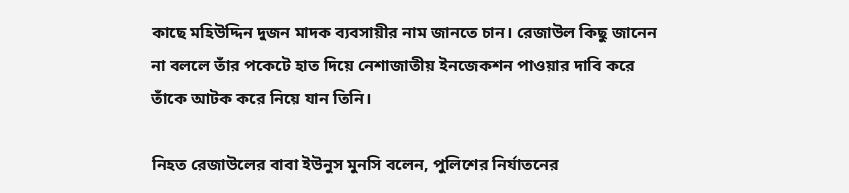কাছে মহিউদ্দিন দুজন মাদক ব্যবসায়ীর নাম জানতে চান। রেজাউল কিছু জানেন না বললে তাঁর পকেটে হাত দিয়ে নেশাজাতীয় ইনজেকশন পাওয়ার দাবি করে তাঁকে আটক করে নিয়ে যান তিনি।

নিহত রেজাউলের বাবা ইউনুস মুনসি বলেন, পুলিশের নির্যাতনের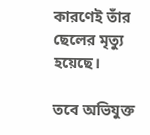কারণেই তাঁর ছেলের মৃত্যু হয়েছে।

তবে অভিযুক্ত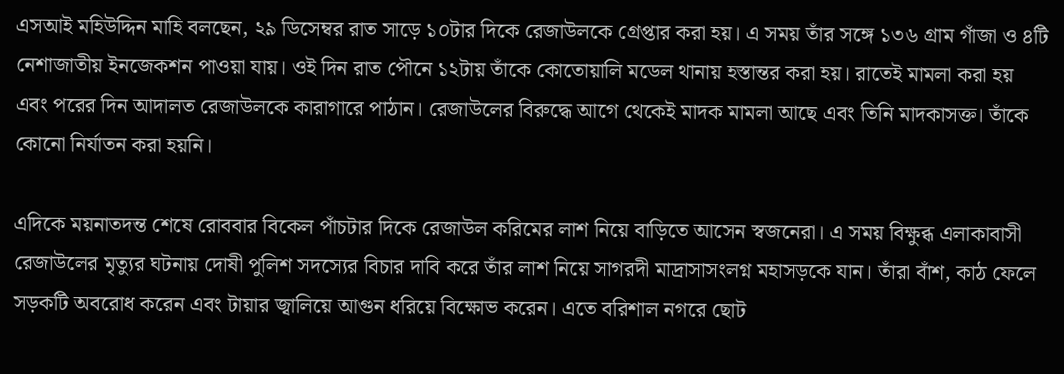এসআই মহিউদ্দিন মাহি বলছেন, ২৯ ডিসেম্বর রাত সাড়ে ১০টার দিকে রেজাউলকে গ্রেপ্তার করা হয়। এ সময় তাঁর সঙ্গে ১৩৬ গ্রাম গাঁজা ও ৪টি নেশাজাতীয় ইনজেকশন পাওয়া যায়। ওই দিন রাত পৌনে ১২টায় তাঁকে কোতোয়ালি মডেল থানায় হস্তান্তর করা হয়। রাতেই মামলা করা হয় এবং পরের দিন আদালত রেজাউলকে কারাগারে পাঠান। রেজাউলের বিরুদ্ধে আগে থেকেই মাদক মামলা আছে এবং তিনি মাদকাসক্ত। তাঁকে কোনো নির্যাতন করা হয়নি।

এদিকে ময়নাতদন্ত শেষে রোববার বিকেল পাঁচটার দিকে রেজাউল করিমের লাশ নিয়ে বাড়িতে আসেন স্বজনেরা। এ সময় বিক্ষুব্ধ এলাকাবাসী রেজাউলের মৃত্যুর ঘটনায় দোষী পুলিশ সদস্যের বিচার দাবি করে তাঁর লাশ নিয়ে সাগরদী মাদ্রাসাসংলগ্ন মহাসড়কে যান। তাঁরা বাঁশ, কাঠ ফেলে সড়কটি অবরোধ করেন এবং টায়ার জ্বালিয়ে আগুন ধরিয়ে বিক্ষোভ করেন। এতে বরিশাল নগরে ছোট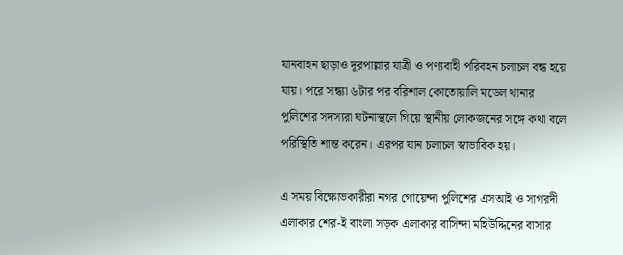যানবাহন ছাড়াও দূরপাল্লার যাত্রী ও পণ্যবাহী পরিবহন চলাচল বন্ধ হয়ে যায়। পরে সন্ধ্যা ৬টার পর বরিশাল কোতোয়ালি মডেল থানার পুলিশের সদস্যরা ঘটনাস্থলে গিয়ে স্থানীয় লোকজনের সঙ্গে কথা বলে পরিস্থিতি শান্ত করেন। এরপর যান চলাচল স্বাভাবিক হয়।

এ সময় বিক্ষোভকারীরা নগর গোয়েন্দা পুলিশের এসআই ও সাগরদী এলাকার শের-ই বাংলা সড়ক এলাকার বাসিন্দা মহিউদ্দিনের বাসার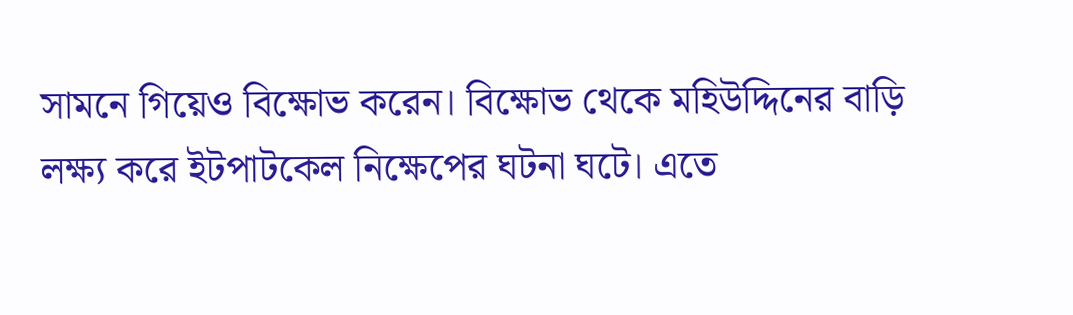সামনে গিয়েও বিক্ষোভ করেন। বিক্ষোভ থেকে মহিউদ্দিনের বাড়ি লক্ষ্য করে ইটপাটকেল নিক্ষেপের ঘটনা ঘটে। এতে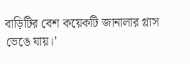বাড়িটির বেশ কয়েকটি জানালার গ্লাস ভেঙে যায়।’